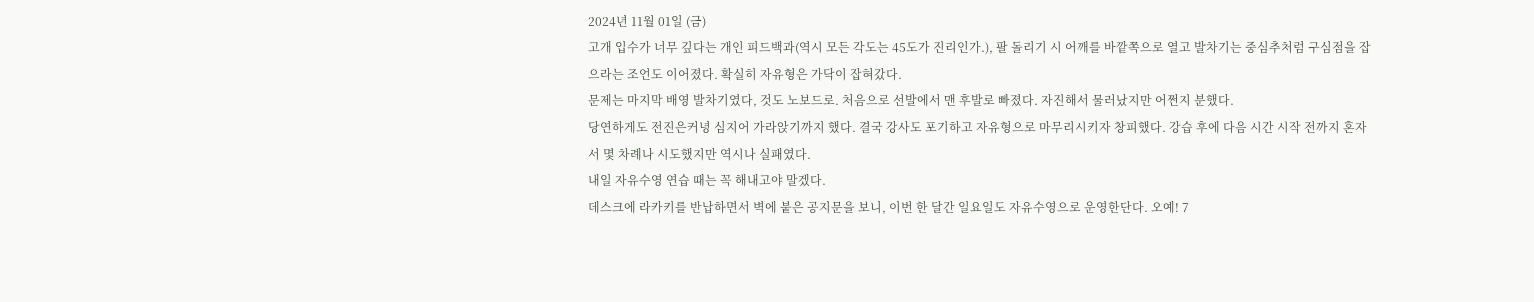2024년 11월 01일 (금)
고개 입수가 너무 깊다는 개인 피드백과(역시 모든 각도는 45도가 진리인가.), 팔 돌리기 시 어깨를 바깥쪽으로 열고 발차기는 중심추처럼 구심점을 잡으라는 조언도 이어졌다. 확실히 자유형은 가닥이 잡혀갔다.
문제는 마지막 배영 발차기였다, 것도 노보드로. 처음으로 선발에서 맨 후발로 빠졌다. 자진해서 물러났지만 어쩐지 분했다.
당연하게도 전진은커녕 심지어 가라앉기까지 했다. 결국 강사도 포기하고 자유형으로 마무리시키자 창피했다. 강습 후에 다음 시간 시작 전까지 혼자서 몇 차례나 시도했지만 역시나 실패였다.
내일 자유수영 연습 때는 꼭 해내고야 말겠다.
데스크에 라카키를 반납하면서 벽에 붙은 공지문을 보니, 이번 한 달간 일요일도 자유수영으로 운영한단다. 오예! 7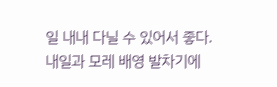일 내내 다닐 수 있어서 좋다.
내일과 모레 배영 발차기에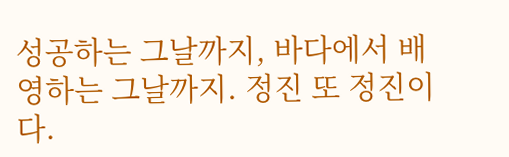성공하는 그날까지, 바다에서 배영하는 그날까지. 정진 또 정진이다.